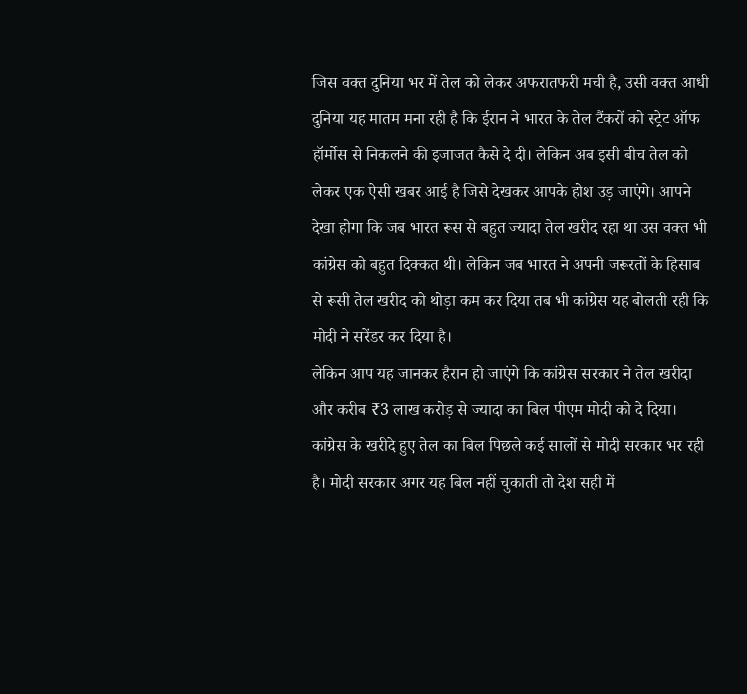जिस वक्त दुनिया भर में तेल को लेकर अफरातफरी मची है, उसी वक्त आधी दुनिया यह मातम मना रही है कि ईरान ने भारत के तेल टैंकरों को स्ट्रेट ऑफ हॉर्मोस से निकलने की इजाजत कैसे दे दी। लेकिन अब इसी बीच तेल को लेकर एक ऐसी खबर आई है जिसे देखकर आपके होश उड़ जाएंगे। आपने देखा होगा कि जब भारत रूस से बहुत ज्यादा तेल खरीद रहा था उस वक्त भी कांग्रेस को बहुत दिक्कत थी। लेकिन जब भारत ने अपनी जरूरतों के हिसाब से रूसी तेल खरीद को थोड़ा कम कर दिया तब भी कांग्रेस यह बोलती रही कि मोदी ने सरेंडर कर दिया है।
लेकिन आप यह जानकर हैरान हो जाएंगे कि कांग्रेस सरकार ने तेल खरीदा और करीब ₹3 लाख करोड़ से ज्यादा का बिल पीएम मोदी को दे दिया। कांग्रेस के खरीदे हुए तेल का बिल पिछले कई सालों से मोदी सरकार भर रही है। मोदी सरकार अगर यह बिल नहीं चुकाती तो देश सही में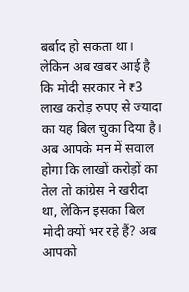बर्बाद हो सकता था। लेकिन अब खबर आई है कि मोदी सरकार ने ₹3 लाख करोड़ रुपए से ज्यादा का यह बिल चुका दिया है।
अब आपके मन में सवाल होगा कि लाखों करोड़ों का तेल तो कांग्रेस ने खरीदा था, लेकिन इसका बिल मोदी क्यों भर रहे हैं? अब आपको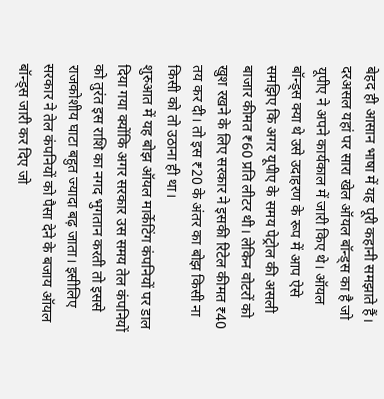बेहद ही आसान भाषा में यह पूरी कहानी समझाते हैं। दरअसल यहां पर सारा खेल ऑयल बॉन्ड्स का है जो यूपीए ने अपने कार्यकाल में जारी किए थे। ऑयल बॉन्ड्स क्या थे उसे उदाहरण के रूप में आप ऐसे समझिए कि अगर यूपीए के समय पेट्रोल की असली बाजार कीमत ₹60 प्रति लीटर थी। लेकिन वोटरों को खुश रखने के लिए सरकार ने इसकी रिटेल कीमत ₹40 तय कर दी। तो इस ₹20 के अंतर का बोझ किसी ना किसी को तो उठाना ही था।
शुरुआत में यह बोझ ऑयल मार्केटिंग कंपनियों पर डाल दिया गया क्योंकि अगर सरकार उस समय तेल कंपनियों को तुरंत इस राशि का नगद भुगतान करती तो इससे राजकोशीय घाटा बहुत ज्यादा बढ़ जाता। इसीलिए सरकार ने तेल कंपनियों को पैसा देने के बजाय ऑयल बॉन्ड्स जारी कर दिए जो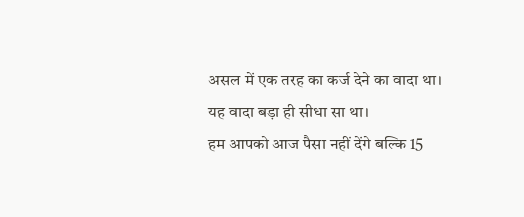असल में एक तरह का कर्ज देने का वादा था। यह वादा बड़ा ही सीधा सा था।
हम आपको आज पैसा नहीं देंगे बल्कि 15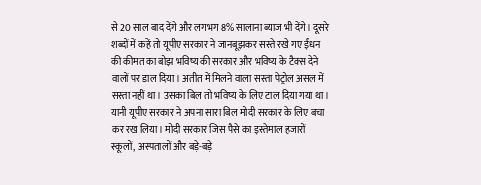से 20 साल बाद देंगे और लगभग 8% सालाना ब्याज भी देंगे। दूसरे शब्दों में कहें तो यूपीए सरकार ने जानबूझकर सस्ते रखे गए ईंधन की कीमत का बोझ भविष्य की सरकार और भविष्य के टैक्स देने वालों पर डाल दिया। अतीत में मिलने वाला सस्ता पेट्रोल असल में सस्ता नहीं था। उसका बिल तो भविष्य के लिए टाल दिया गया था। यानी यूपीए सरकार ने अपना सारा बिल मोदी सरकार के लिए बचा कर रख लिया। मोदी सरकार जिस पैसे का इस्तेमाल हजारों स्कूलों, अस्पतालों और बड़े-बड़े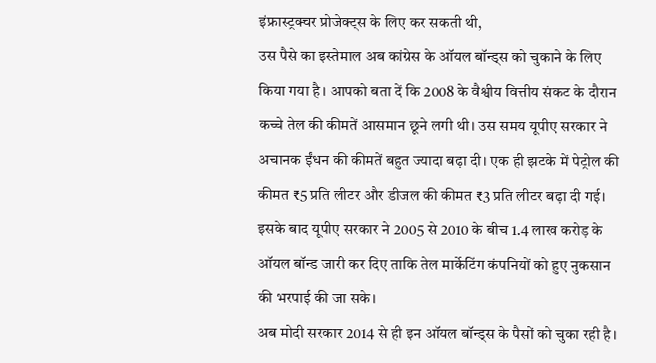इंफ्रास्ट्रक्चर प्रोजेक्ट्स के लिए कर सकती थी,
उस पैसे का इस्तेमाल अब कांग्रेस के ऑयल बॉन्ड्स को चुकाने के लिए किया गया है। आपको बता दें कि 2008 के वैश्वीय वित्तीय संकट के दौरान कच्चे तेल की कीमतें आसमान छूने लगी थी। उस समय यूपीए सरकार ने अचानक ईंधन की कीमतें बहुत ज्यादा बढ़ा दी। एक ही झटके में पेट्रोल की कीमत ₹5 प्रति लीटर और डीजल की कीमत ₹3 प्रति लीटर बढ़ा दी गई। इसके बाद यूपीए सरकार ने 2005 से 2010 के बीच 1.4 लाख करोड़ के ऑयल बॉन्ड जारी कर दिए ताकि तेल मार्केटिंग कंपनियों को हुए नुकसान की भरपाई की जा सके।
अब मोदी सरकार 2014 से ही इन ऑयल बॉन्ड्स के पैसों को चुका रही है।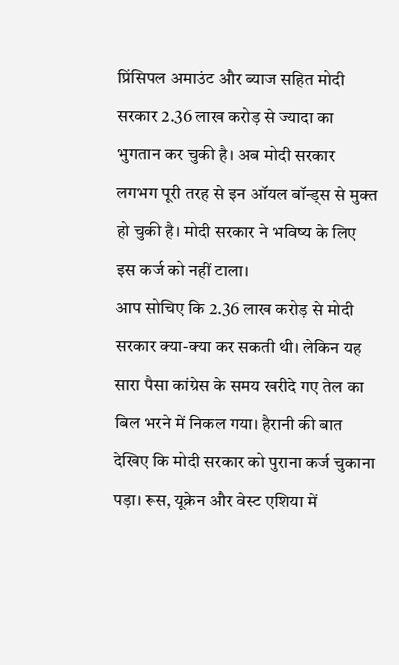प्रिंसिपल अमाउंट और ब्याज सहित मोदी सरकार 2.36 लाख करोड़ से ज्यादा का भुगतान कर चुकी है। अब मोदी सरकार लगभग पूरी तरह से इन ऑयल बॉन्ड्स से मुक्त हो चुकी है। मोदी सरकार ने भविष्य के लिए इस कर्ज को नहीं टाला।
आप सोचिए कि 2.36 लाख करोड़ से मोदी सरकार क्या-क्या कर सकती थी। लेकिन यह सारा पैसा कांग्रेस के समय खरीदे गए तेल का बिल भरने में निकल गया। हैरानी की बात देखिए कि मोदी सरकार को पुराना कर्ज चुकाना पड़ा। रूस, यूक्रेन और वेस्ट एशिया में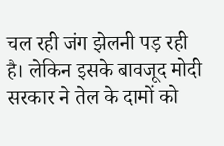चल रही जंग झेलनी पड़ रही है। लेकिन इसके बावजूद मोदी सरकार ने तेल के दामों को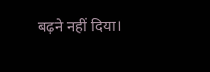बढ़ने नहीं दिया।